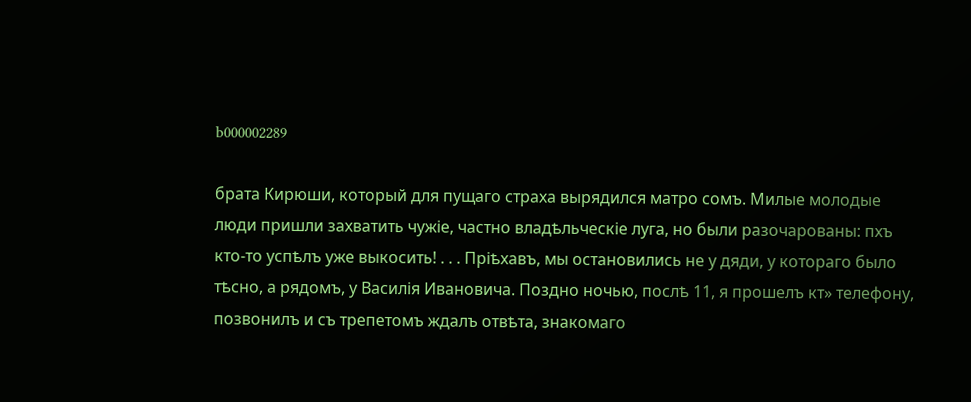b000002289

брата Кирюши, который для пущаго страха вырядился матро сомъ. Милые молодые люди пришли захватить чужіе, частно владѣльческіе луга, но были разочарованы: пхъ кто-то успѣлъ уже выкосить! . . . Пріѣхавъ, мы остановились не у дяди, у котораго было тѣсно, а рядомъ, у Василія Ивановича. Поздно ночью, послѣ 11, я прошелъ кт» телефону, позвонилъ и съ трепетомъ ждалъ отвѣта, знакомаго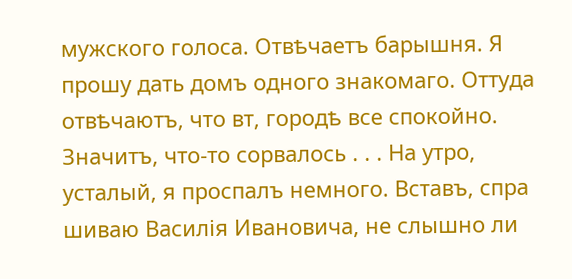мужского голоса. Отвѣчаетъ барышня. Я прошу дать домъ одного знакомаго. Оттуда отвѣчаютъ, что вт, городѣ все спокойно. Значитъ, что-то сорвалось . . . На утро, усталый, я проспалъ немного. Вставъ, спра шиваю Василія Ивановича, не слышно ли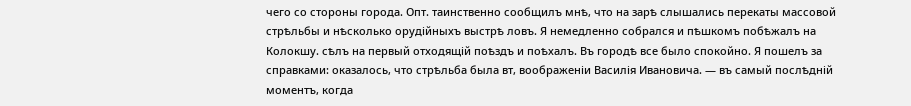чего со стороны города. Опт. таинственно сообщилъ мнѣ, что на зарѣ слышались перекаты массовой стрѣльбы и нѣсколько орудійныхъ выстрѣ ловъ. Я немедленно собрался и пѣшкомъ побѣжалъ на Колокшу. сѣлъ на первый отходящій поѣздъ и поѣхалъ. Въ городѣ все было спокойно. Я пошелъ за справками: оказалось, что стрѣльба была вт, воображеніи Василія Ивановича. — въ самый послѣдній моментъ, когда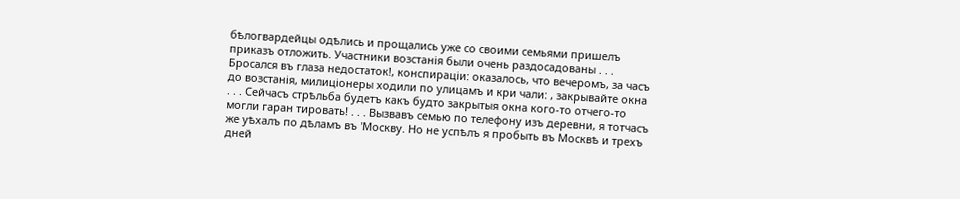бѣлогвардейцы одѣлись и прощались уже со своими семьями пришелъ приказъ отложить. Участники возстанія были очень раздосадованы . . . Бросался въ глаза недостаток!, конспираціи: оказалось, что вечеромъ, за часъ до возстанія, милиціонеры ходили по улицамъ и кри чали: , закрывайте окна . . . Сейчасъ стрѣльба будетъ какъ будто закрытыя окна кого-то отчего-то могли гаран тировать! . . . Вызвавъ семью по телефону изъ деревни, я тотчасъ же уѣхалъ по дѣламъ въ 'Москву. Но не успѣлъ я пробыть въ Москвѣ и трехъ дней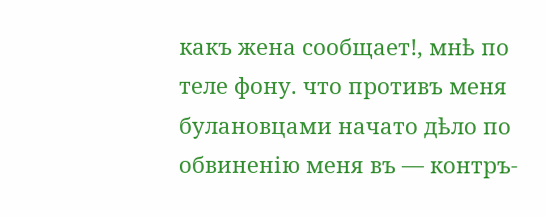какъ жена сообщает!, мнѣ по теле фону. что противъ меня булановцами начато дѣло по обвиненію меня въ — контръ-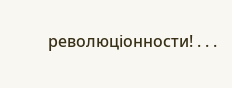революціонности! . . .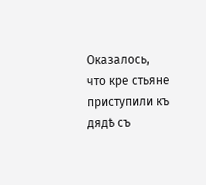Оказалось, что кре стьяне приступили къ дядѣ съ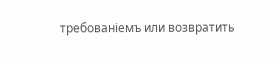требованіемъ или возвратить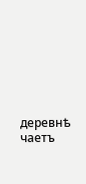деревнѣ чаетъ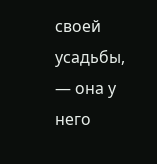своей усадьбы, — она у него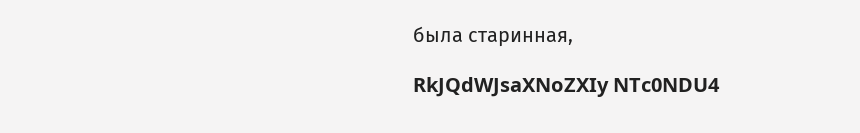была старинная,

RkJQdWJsaXNoZXIy NTc0NDU4